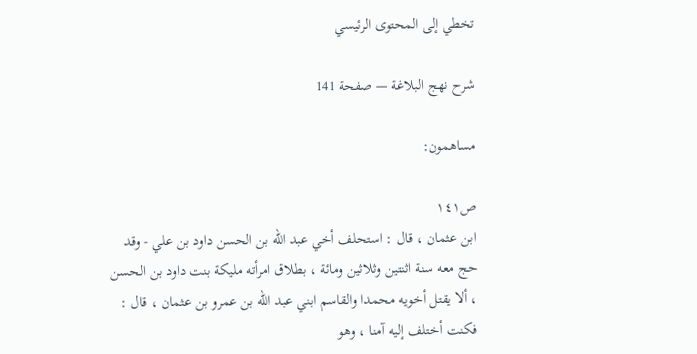تخطي إلى المحتوى الرئيسي

شرح نهج البلاغة — صفحة 141

مساهمون:

ص١٤١
ابن عثمان ، قال : استحلف أخي عبد الله بن الحسن داود بن علي - وقد حج معه سنة اثنتين وثلاثين ومائة ، بطلاق امرأته مليكة بنت داود بن الحسن ، ألا يقتل أخويه محمدا والقاسم ابني عبد الله بن عمرو بن عثمان ، قال : فكنت أختلف إليه آمنا ، وهو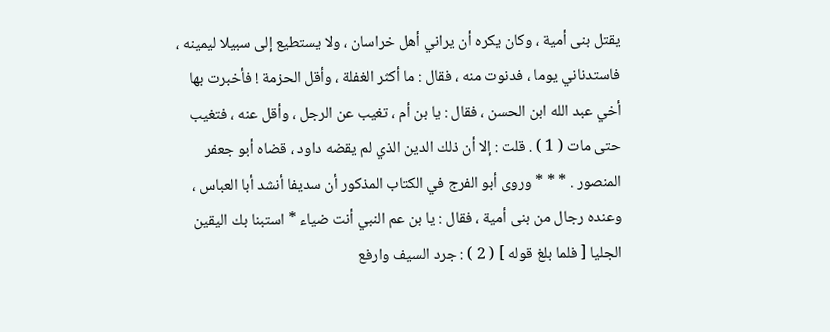يقتل بنى أمية ، وكان يكره أن يراني أهل خراسان ، ولا يستطيع إلى سبيلا ليمينه ، فاستدناني يوما ، فدنوت منه ، فقال : ما أكثر الغفلة ، وأقل الحزمة ! فأخبرت بها أخي عبد الله ابن الحسن ، فقال : يا بن أم ، تغيب عن الرجل ، وأقل عنه ، فتغيب حتى مات ( 1 ) . قلت : إلا أن ذلك الدين الذي لم يقضه داود ، قضاه أبو جعفر المنصور . * * * وروى أبو الفرج في الكتاب المذكور أن سديفا أنشد أبا العباس ، وعنده رجال من بنى أمية ، فقال : يا بن عم النبي أنت ضياء * استبنا بك اليقين الجليا [ فلما بلغ قوله ] ( 2 ) : جرد السيف وارفع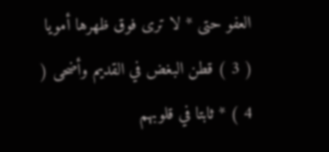العفو حتى * لا ترى فوق ظهرها أمويا ( 3 ) قطن البغض في القديم وأضحى ( 4 ) * ثابتا في قلوبهم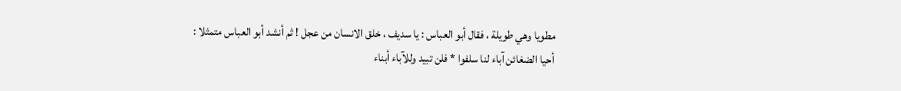مطويا وهي طويلة ، فقال أبو العباس : يا سديف ، خلق الانسان من عجل ! ثم أنشد أبو العباس متمثلا : أحيا الضغائن آباء لنا سلفوا * فلن تبيد وللآباء أبناء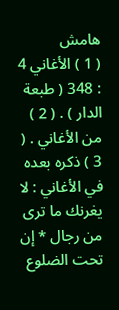هامش
( 1 ) الأغاني 4 : 348 ( طبعة الدار ) . ( 2 ) من الأغاني . ( 3 ) ذكره بعده في الأغاني : لا يغرنك ما ترى من رجال * إن تحت الضلوع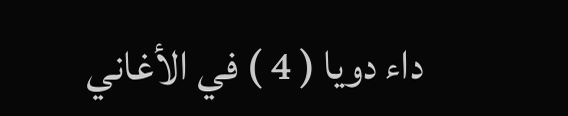داء دويا ( 4 ) في الأغاني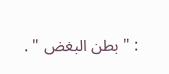: " بطن البغض " .